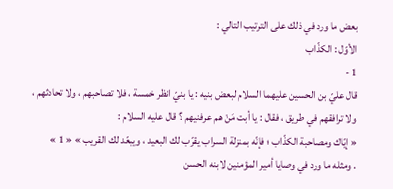بعض ما ورد في ذلك على الترتيب التالي :
الأوّل : الكذّاب
1 -
قال عليّ بن الحسين عليهما السلام لبعض بنيه : يا بنيّ انظر خمسة ، فلا تصاحبهم ، ولا تحادثهم ، ولا ترافقهم في طريق ، فقال : يا أبت مَنْ هم عرفنيهم ؟ قال عليه السلام :
« إيّاك ومصاحبة الكذّاب ؛ فإنّه بمنزلة السراب يقرّب لك البعيد ، ويبعّد لك القريب » « 1 »
. ومثله ما ورد في وصايا أمير المؤمنين لابنه الحسن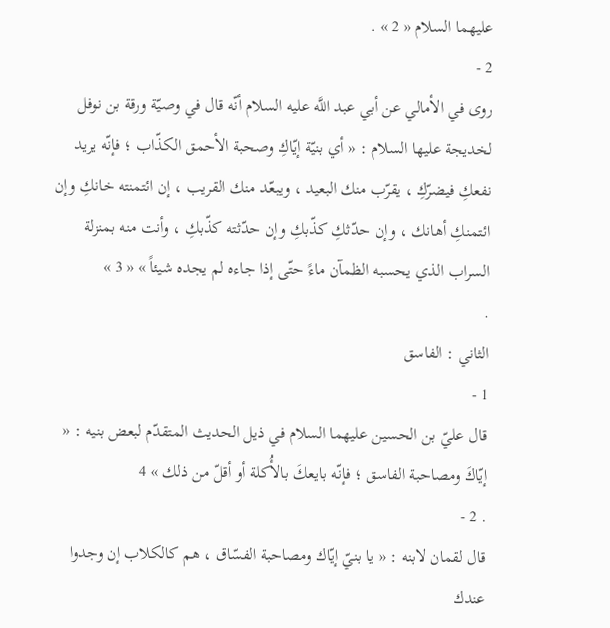عليهما السلام « 2 » .
2 -
روى في الأمالي عن أبي عبد اللَّه عليه السلام أنّه قال في وصيّة ورقة بن نوفل لخديجة عليها السلام : « أي بنيّة إيّاكِ وصحبة الأحمق الكذّاب ؛ فإنّه يريد نفعكِ فيضرّكِ ، يقرّب منك البعيد ، ويبعّد منك القريب ، إن ائتمنته خانكِ وإن ائتمنكِ أهانك ، وإن حدّثكِ كذّبكِ وإن حدّثته كذّبكِ ، وأنت منه بمنزلة السراب الذي يحسبه الظمآن ماءً حتّى إذا جاءه لم يجده شيئاً » « 3 »
.
الثاني : الفاسق
1 -
قال عليّ بن الحسين عليهما السلام في ذيل الحديث المتقدّم لبعض بنيه : « إيّاكَ ومصاحبة الفاسق ؛ فإنّه بايعكَ بالأُكلة أو أقلّ من ذلك » 4
. 2 -
قال لقمان لابنه : « يا بنيّ إيّاك ومصاحبة الفسّاق ، هم كالكلاب إن وجدوا عندك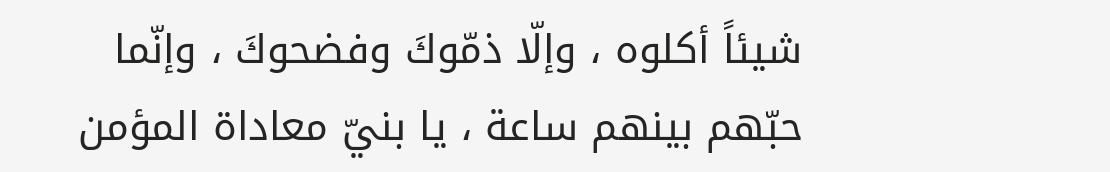شيئاً أكلوه ، وإلّا ذمّوكَ وفضحوكَ ، وإنّما حبّهم بينهم ساعة ، يا بنيّ معاداة المؤمن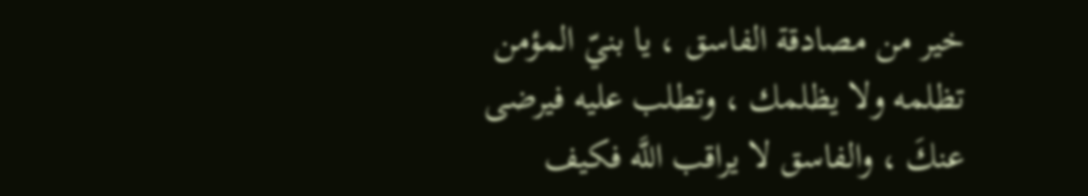خير من مصادقة الفاسق ، يا بنيّ المؤمن تظلمه ولا يظلمك ، وتطلب عليه فيرضى عنكَ ، والفاسق لا يراقب اللَّه فكيف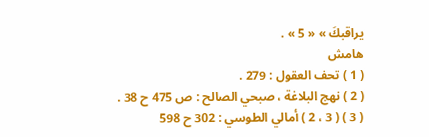يراقبكَ » « 5 » .
هامش
( 1 ) تحف العقول : 279 .
( 2 ) نهج البلاغة ، صبحي الصالح : ص 475 ح 38 .
( 3 ) ( 3 ، 2 ) أمالي الطوسي : 302 ح 598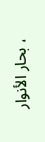، بحار الأنوار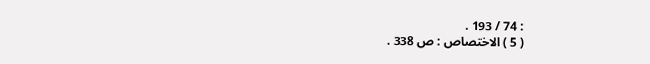: 74 / 193 .
( 5 ) الاختصاص : ص 338 .